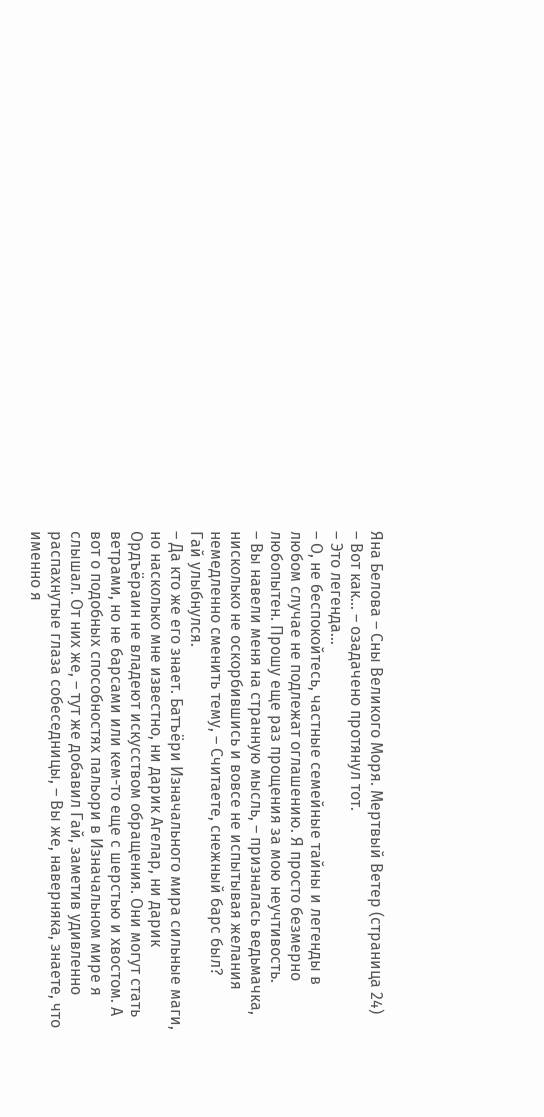Яна Белова – Сны Великого Моря. Мертвый Ветер (страница 24)
– Вот как… – озадачено протянул тот.
– Это легенда…
– О, не беспокойтесь, частные семейные тайны и легенды в любом случае не подлежат оглашению. Я просто безмерно любопытен. Прошу еще раз прощения за мою неучтивость.
– Вы навели меня на странную мысль, – призналась ведьмачка, нисколько не оскорбившись и вовсе не испытывая желания немедленно сменить тему, – Считаете, снежный барс был?
Гай улыбнулся.
– Да кто же его знает. Батъёри Изначального мира сильные маги, но насколько мне известно, ни дарик Агелар, ни дарик Ордъёраин не владеют искусством обращения. Они могут стать ветрами, но не барсами или кем-то еще с шерстью и хвостом. А вот о подобных способностях пальори в Изначальном мире я слышал. От них же, – тут же добавил Гай, заметив удивленно распахнутые глаза собеседницы, – Вы же, наверняка, знаете, что именно я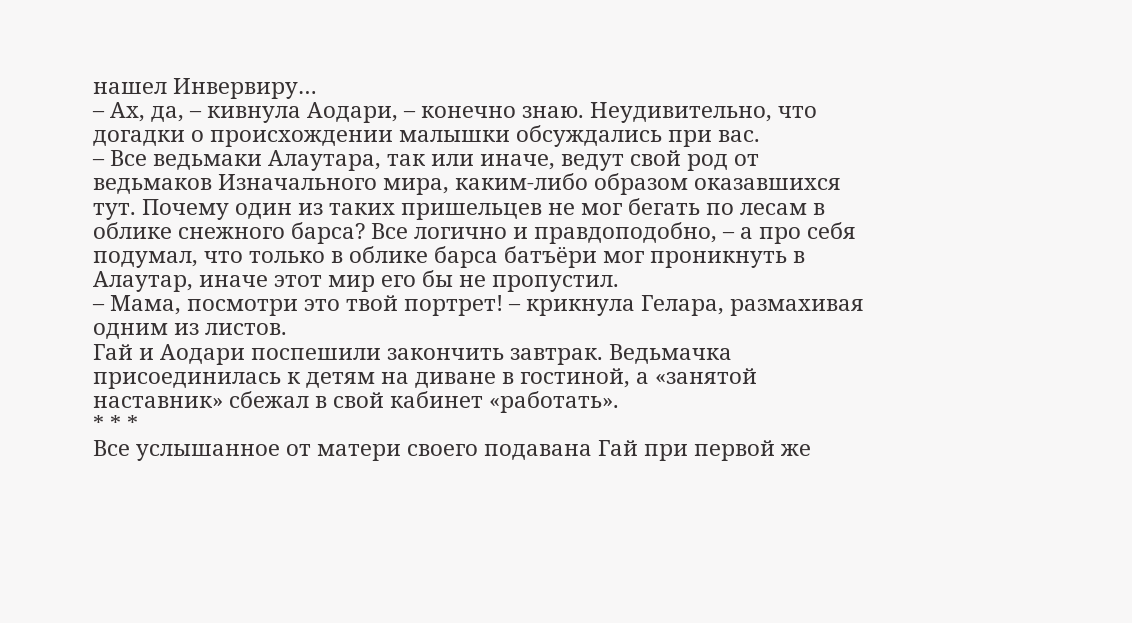нашел Инвервиру…
– Ах, да, – кивнула Аодари, – конечно знаю. Неудивительно, что догадки о происхождении малышки обсуждались при вас.
– Все ведьмаки Алаутара, так или иначе, ведут свой род от ведьмаков Изначального мира, каким-либо образом оказавшихся тут. Почему один из таких пришельцев не мог бегать по лесам в облике снежного барса? Все логично и правдоподобно, – а про себя подумал, что только в облике барса батъёри мог проникнуть в Алаутар, иначе этот мир его бы не пропустил.
– Мама, посмотри это твой портрет! – крикнула Гелара, размахивая одним из листов.
Гай и Аодари поспешили закончить завтрак. Ведьмачка присоединилась к детям на диване в гостиной, а «занятой наставник» сбежал в свой кабинет «работать».
* * *
Все услышанное от матери своего подавана Гай при первой же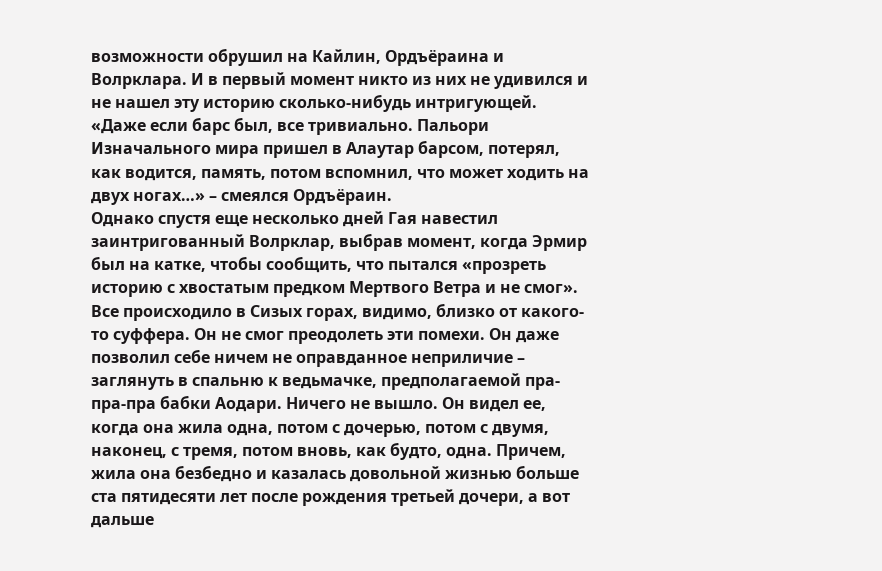возможности обрушил на Кайлин, Ордъёраина и Волрклара. И в первый момент никто из них не удивился и не нашел эту историю сколько-нибудь интригующей.
«Даже если барс был, все тривиально. Пальори Изначального мира пришел в Алаутар барсом, потерял, как водится, память, потом вспомнил, что может ходить на двух ногах…» – смеялся Ордъёраин.
Однако спустя еще несколько дней Гая навестил заинтригованный Волрклар, выбрав момент, когда Эрмир был на катке, чтобы сообщить, что пытался «прозреть историю с хвостатым предком Мертвого Ветра и не смог». Все происходило в Сизых горах, видимо, близко от какого-то суффера. Он не смог преодолеть эти помехи. Он даже позволил себе ничем не оправданное неприличие – заглянуть в спальню к ведьмачке, предполагаемой пра-пра-пра бабки Аодари. Ничего не вышло. Он видел ее, когда она жила одна, потом с дочерью, потом с двумя, наконец, с тремя, потом вновь, как будто, одна. Причем, жила она безбедно и казалась довольной жизнью больше ста пятидесяти лет после рождения третьей дочери, а вот дальше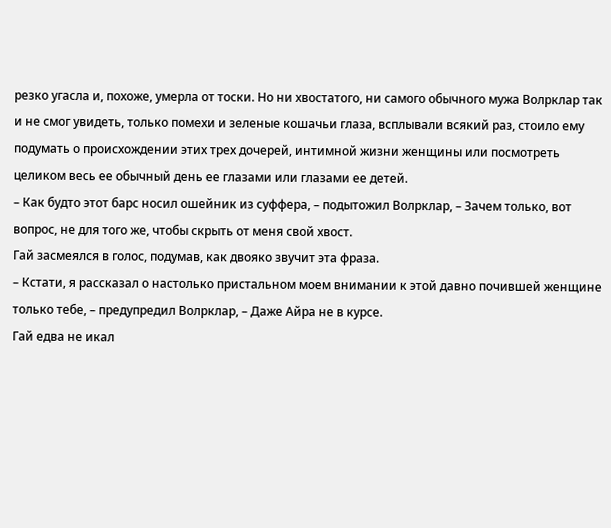резко угасла и, похоже, умерла от тоски. Но ни хвостатого, ни самого обычного мужа Волрклар так и не смог увидеть, только помехи и зеленые кошачьи глаза, всплывали всякий раз, стоило ему подумать о происхождении этих трех дочерей, интимной жизни женщины или посмотреть целиком весь ее обычный день ее глазами или глазами ее детей.
– Как будто этот барс носил ошейник из суффера, – подытожил Волрклар, – Зачем только, вот вопрос, не для того же, чтобы скрыть от меня свой хвост.
Гай засмеялся в голос, подумав, как двояко звучит эта фраза.
– Кстати, я рассказал о настолько пристальном моем внимании к этой давно почившей женщине только тебе, – предупредил Волрклар, – Даже Айра не в курсе.
Гай едва не икал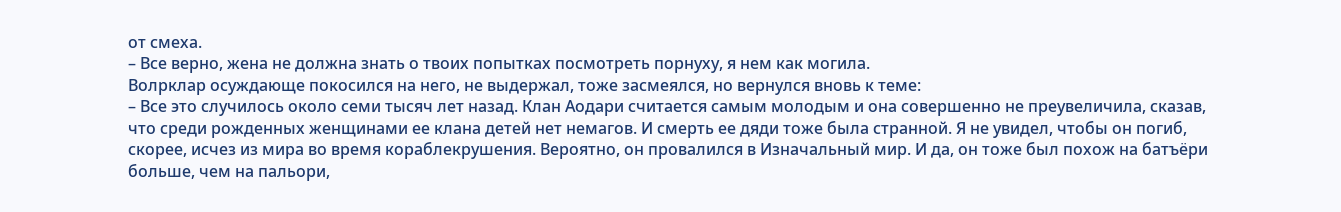от смеха.
– Все верно, жена не должна знать о твоих попытках посмотреть порнуху, я нем как могила.
Волрклар осуждающе покосился на него, не выдержал, тоже засмеялся, но вернулся вновь к теме:
– Все это случилось около семи тысяч лет назад. Клан Аодари считается самым молодым и она совершенно не преувеличила, сказав, что среди рожденных женщинами ее клана детей нет немагов. И смерть ее дяди тоже была странной. Я не увидел, чтобы он погиб, скорее, исчез из мира во время кораблекрушения. Вероятно, он провалился в Изначальный мир. И да, он тоже был похож на батъёри больше, чем на пальори,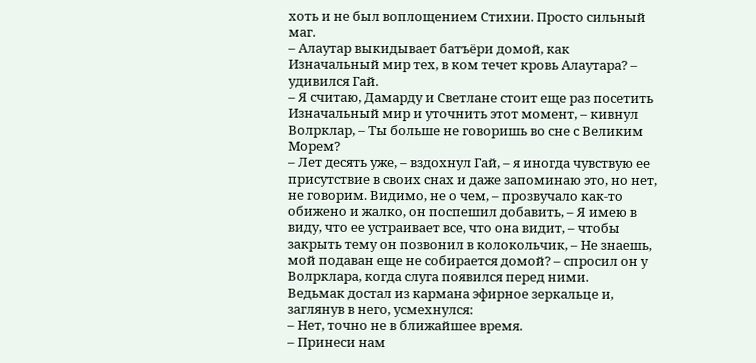хоть и не был воплощением Стихии. Просто сильный маг.
– Алаутар выкидывает батъёри домой, как Изначальный мир тех, в ком течет кровь Алаутара? – удивился Гай.
– Я считаю, Дамарду и Светлане стоит еще раз посетить Изначальный мир и уточнить этот момент, – кивнул Волрклар, – Ты больше не говоришь во сне с Великим Морем?
– Лет десять уже, – вздохнул Гай, – я иногда чувствую ее присутствие в своих снах и даже запоминаю это, но нет, не говорим. Видимо, не о чем, – прозвучало как-то обижено и жалко, он поспешил добавить, – Я имею в виду, что ее устраивает все, что она видит, – чтобы закрыть тему он позвонил в колокольчик, – Не знаешь, мой подаван еще не собирается домой? – спросил он у Волрклара, когда слуга появился перед ними.
Ведьмак достал из кармана эфирное зеркальце и, заглянув в него, усмехнулся:
– Нет, точно не в ближайшее время.
– Принеси нам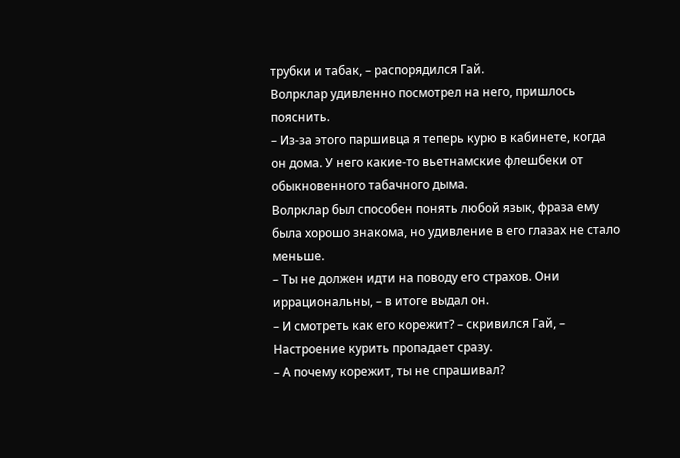трубки и табак, – распорядился Гай.
Волрклар удивленно посмотрел на него, пришлось пояснить.
– Из-за этого паршивца я теперь курю в кабинете, когда он дома. У него какие-то вьетнамские флешбеки от обыкновенного табачного дыма.
Волрклар был способен понять любой язык, фраза ему была хорошо знакома, но удивление в его глазах не стало меньше.
– Ты не должен идти на поводу его страхов. Они иррациональны, – в итоге выдал он.
– И смотреть как его корежит? – скривился Гай, – Настроение курить пропадает сразу.
– А почему корежит, ты не спрашивал?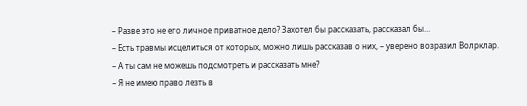– Разве это не его личное приватное дело? Захотел бы рассказать, рассказал бы…
– Есть травмы исцелиться от которых, можно лишь рассказав о них, – уверено возразил Волрклар.
– А ты сам не можешь подсмотреть и рассказать мне?
– Я не имею право лезть в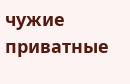чужие приватные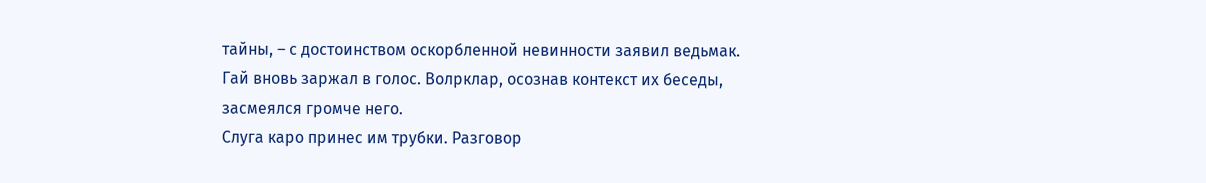тайны, – с достоинством оскорбленной невинности заявил ведьмак.
Гай вновь заржал в голос. Волрклар, осознав контекст их беседы, засмеялся громче него.
Слуга каро принес им трубки. Разговор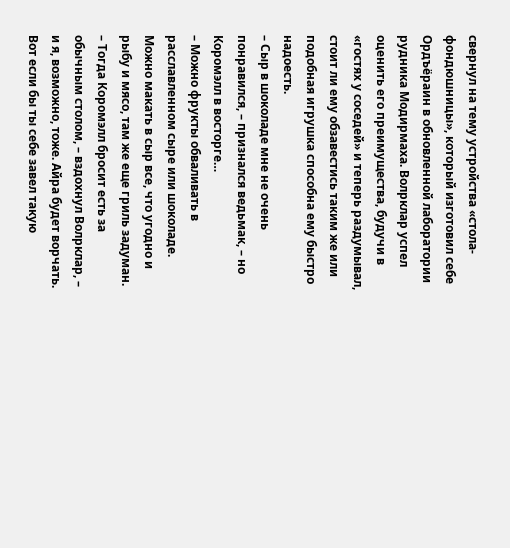свернул на тему устройства «стола-фондюшницы», который изготовил себе Ордъёраин в обновленной лаборатории рудника Модирмаха. Волрклар успел оценить его преимущества, будучи в «гостях у соседей» и теперь раздумывал, стоит ли ему обзавестись таким же или подобная игрушка способна ему быстро надоесть.
– Сыр в шоколаде мне не очень понравился, – признался ведьмак, – но Коромэлл в восторге…
– Можно фрукты обваливать в расславленном сыре или шоколаде. Можно макать в сыр все, что угодно и рыбу и мясо, там же еще гриль задуман.
– Тогда Коромэлл бросит есть за обычным столом, – вздохнул Волрклар, – и я, возможно, тоже. Айра будет ворчать. Вот если бы ты себе завел такую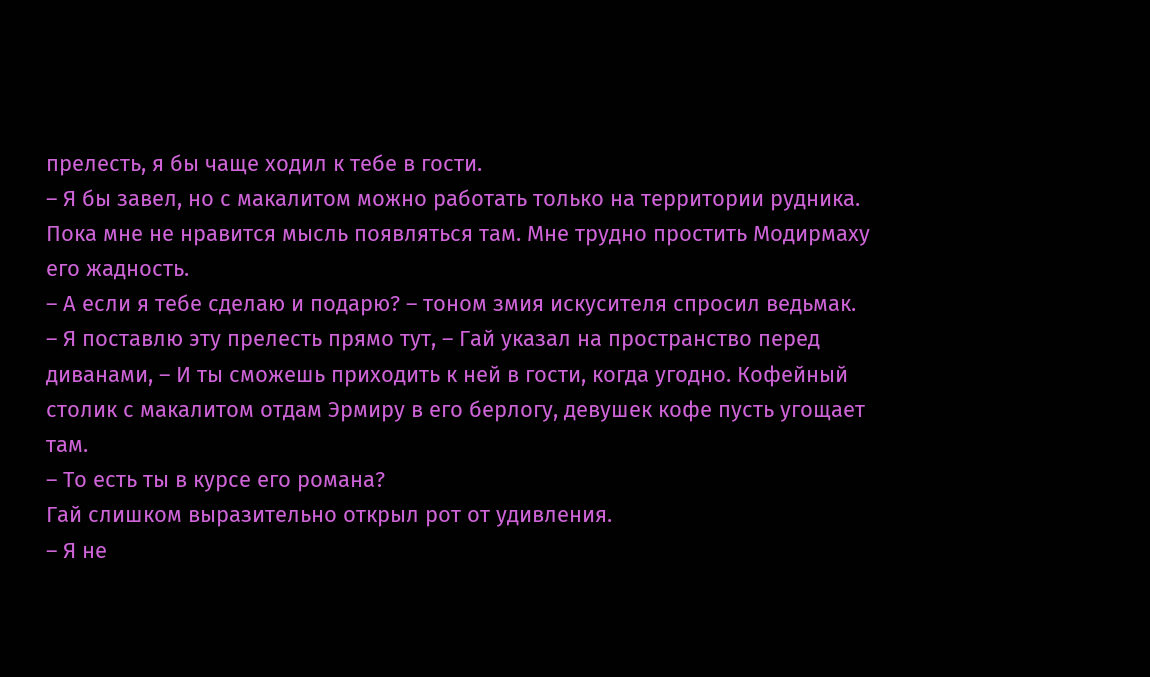прелесть, я бы чаще ходил к тебе в гости.
– Я бы завел, но с макалитом можно работать только на территории рудника. Пока мне не нравится мысль появляться там. Мне трудно простить Модирмаху его жадность.
– А если я тебе сделаю и подарю? – тоном змия искусителя спросил ведьмак.
– Я поставлю эту прелесть прямо тут, – Гай указал на пространство перед диванами, – И ты сможешь приходить к ней в гости, когда угодно. Кофейный столик с макалитом отдам Эрмиру в его берлогу, девушек кофе пусть угощает там.
– То есть ты в курсе его романа?
Гай слишком выразительно открыл рот от удивления.
– Я не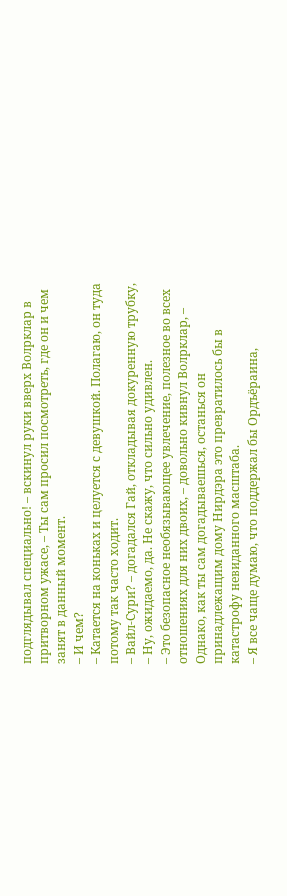подглядывал специально! – вскинул руки вверх Волрклар в притворном ужасе, – Ты сам просил посмотреть, где он и чем занят в данный момент.
– И чем?
– Катается на коньках и целуется с девушкой. Полагаю, он туда потому так часто ходит.
– Вайл-Сури? – догадался Гай, откладывая докуренную трубку, – Ну, ожидаемо, да. Не скажу, что сильно удивлен.
– Это безопасное необязывающее увлечение, полезное во всех отношениях для них двоих, – довольно кивнул Волрклар, – Однако, как ты сам догадываешься, останься он принадлежащим дому Нирдэра это превратилось бы в катастрофу невиданного масштаба.
– Я все чаще думаю, что поддержал бы Ордъёраина,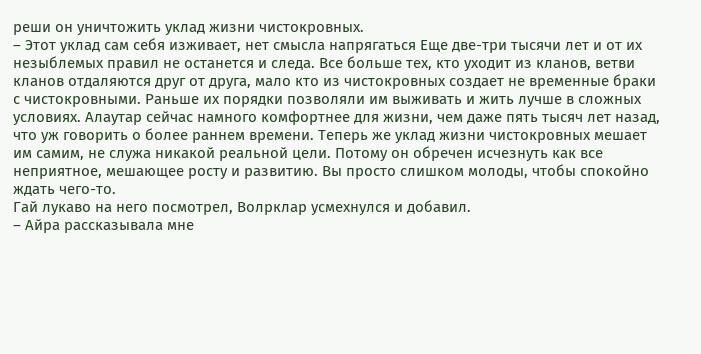реши он уничтожить уклад жизни чистокровных.
– Этот уклад сам себя изживает, нет смысла напрягаться Еще две-три тысячи лет и от их незыблемых правил не останется и следа. Все больше тех, кто уходит из кланов, ветви кланов отдаляются друг от друга, мало кто из чистокровных создает не временные браки с чистокровными. Раньше их порядки позволяли им выживать и жить лучше в сложных условиях. Алаутар сейчас намного комфортнее для жизни, чем даже пять тысяч лет назад, что уж говорить о более раннем времени. Теперь же уклад жизни чистокровных мешает им самим, не служа никакой реальной цели. Потому он обречен исчезнуть как все неприятное, мешающее росту и развитию. Вы просто слишком молоды, чтобы спокойно ждать чего-то.
Гай лукаво на него посмотрел, Волрклар усмехнулся и добавил.
– Айра рассказывала мне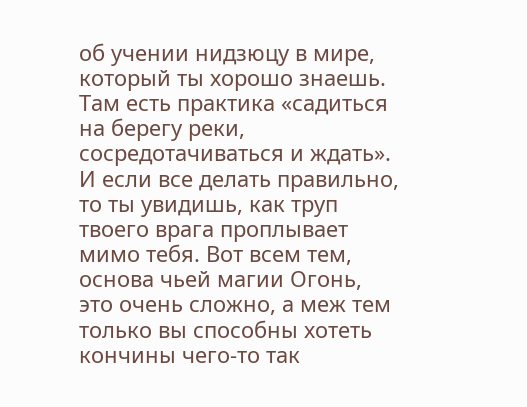об учении нидзюцу в мире, который ты хорошо знаешь. Там есть практика «садиться на берегу реки, сосредотачиваться и ждать». И если все делать правильно, то ты увидишь, как труп твоего врага проплывает мимо тебя. Вот всем тем, основа чьей магии Огонь, это очень сложно, а меж тем только вы способны хотеть кончины чего-то так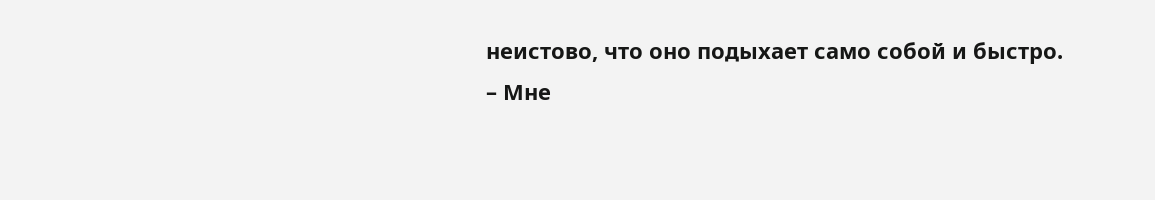неистово, что оно подыхает само собой и быстро.
– Мне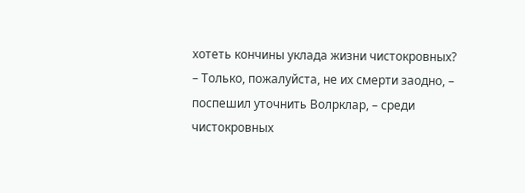хотеть кончины уклада жизни чистокровных?
– Только, пожалуйста, не их смерти заодно, – поспешил уточнить Волрклар, – среди чистокровных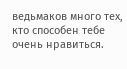ведьмаков много тех, кто способен тебе очень нравиться.